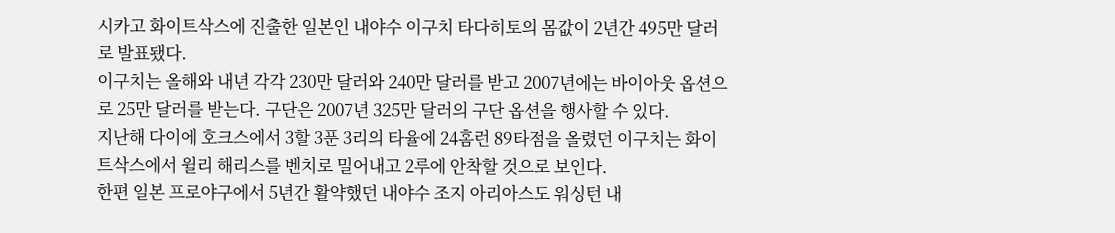시카고 화이트삭스에 진출한 일본인 내야수 이구치 타다히토의 몸값이 2년간 495만 달러로 발표됐다.
이구치는 올해와 내년 각각 230만 달러와 240만 달러를 받고 2007년에는 바이아웃 옵션으로 25만 달러를 받는다. 구단은 2007년 325만 달러의 구단 옵션을 행사할 수 있다.
지난해 다이에 호크스에서 3할 3푼 3리의 타율에 24홈런 89타점을 올렸던 이구치는 화이트삭스에서 윌리 해리스를 벤치로 밀어내고 2루에 안착할 것으로 보인다.
한편 일본 프로야구에서 5년간 활약했던 내야수 조지 아리아스도 워싱턴 내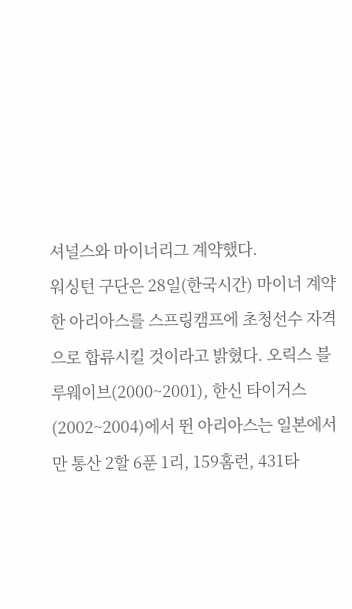셔널스와 마이너리그 계약했다.
워싱턴 구단은 28일(한국시간) 마이너 계약한 아리아스를 스프링캠프에 초청선수 자격으로 합류시킬 것이라고 밝혔다. 오릭스 블루웨이브(2000~2001), 한신 타이거스(2002~2004)에서 뛴 아리아스는 일본에서만 통산 2할 6푼 1리, 159홈런, 431타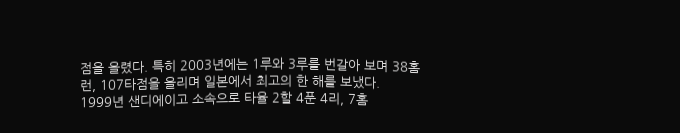점을 올렸다. 특히 2003년에는 1루와 3루를 번갈아 보며 38홈런, 107타점을 올리며 일본에서 최고의 한 해를 보냈다.
1999년 샌디에이고 소속으로 타율 2할 4푼 4리, 7홈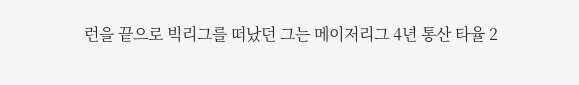런을 끝으로 빅리그를 떠났던 그는 메이저리그 4년 통산 타율 2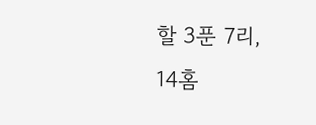할 3푼 7리, 14홈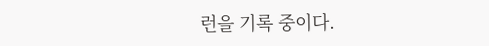런을 기록 중이다.